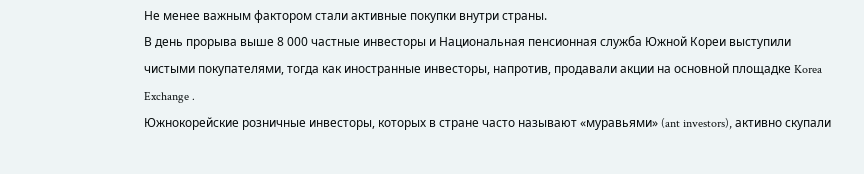Не менее важным фактором стали активные покупки внутри страны.
В день прорыва выше 8 000 частные инвесторы и Национальная пенсионная служба Южной Кореи выступили чистыми покупателями, тогда как иностранные инвесторы, напротив, продавали акции на основной площадке Korea Exchange .
Южнокорейские розничные инвесторы, которых в стране часто называют «муравьями» (ant investors), активно скупали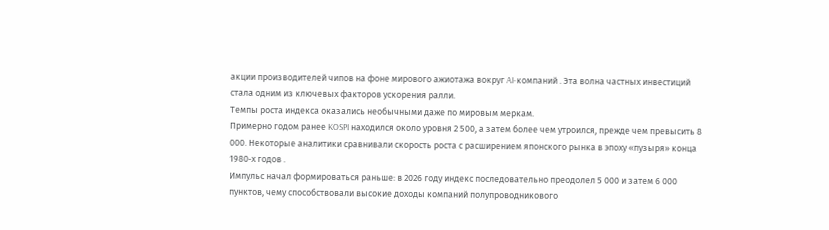акции производителей чипов на фоне мирового ажиотажа вокруг AI‑компаний . Эта волна частных инвестиций стала одним из ключевых факторов ускорения ралли.
Темпы роста индекса оказались необычными даже по мировым меркам.
Примерно годом ранее KOSPI находился около уровня 2 500, а затем более чем утроился, прежде чем превысить 8 000. Некоторые аналитики сравнивали скорость роста с расширением японского рынка в эпоху «пузыря» конца 1980‑х годов .
Импульс начал формироваться раньше: в 2026 году индекс последовательно преодолел 5 000 и затем 6 000 пунктов, чему способствовали высокие доходы компаний полупроводникового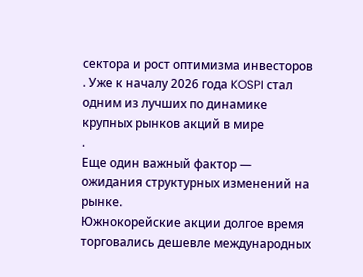сектора и рост оптимизма инвесторов . Уже к началу 2026 года KOSPI стал одним из лучших по динамике крупных рынков акций в мире
.
Еще один важный фактор — ожидания структурных изменений на рынке.
Южнокорейские акции долгое время торговались дешевле международных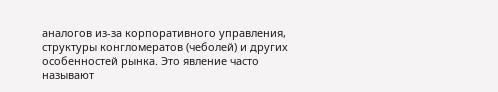аналогов из‑за корпоративного управления, структуры конгломератов (чеболей) и других особенностей рынка. Это явление часто называют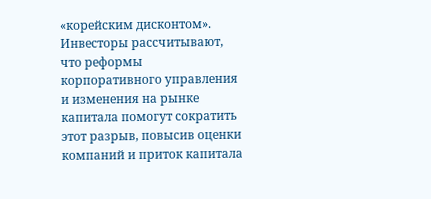«корейским дисконтом».
Инвесторы рассчитывают, что реформы корпоративного управления и изменения на рынке капитала помогут сократить этот разрыв, повысив оценки компаний и приток капитала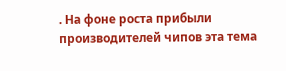. На фоне роста прибыли производителей чипов эта тема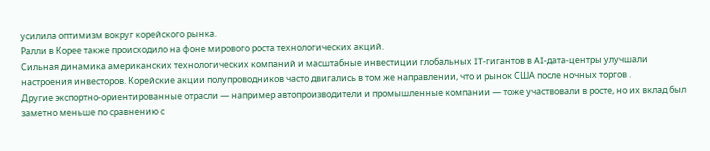усилила оптимизм вокруг корейского рынка.
Ралли в Корее также происходило на фоне мирового роста технологических акций.
Сильная динамика американских технологических компаний и масштабные инвестиции глобальных IT‑гигантов в AI‑дата‑центры улучшали настроения инвесторов. Корейские акции полупроводников часто двигались в том же направлении, что и рынок США после ночных торгов .
Другие экспортно‑ориентированные отрасли — например автопроизводители и промышленные компании — тоже участвовали в росте, но их вклад был заметно меньше по сравнению с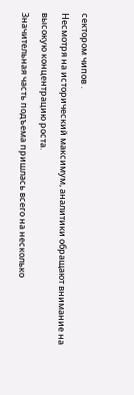сектором чипов .
Несмотря на исторический максимум, аналитики обращают внимание на высокую концентрацию роста.
Значительная часть подъема пришлась всего на несколько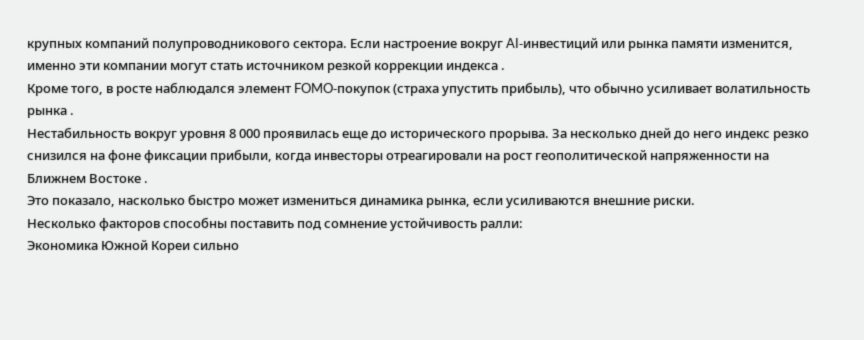крупных компаний полупроводникового сектора. Если настроение вокруг AI‑инвестиций или рынка памяти изменится, именно эти компании могут стать источником резкой коррекции индекса .
Кроме того, в росте наблюдался элемент FOMO‑покупок (страха упустить прибыль), что обычно усиливает волатильность рынка .
Нестабильность вокруг уровня 8 000 проявилась еще до исторического прорыва. За несколько дней до него индекс резко снизился на фоне фиксации прибыли, когда инвесторы отреагировали на рост геополитической напряженности на Ближнем Востоке .
Это показало, насколько быстро может измениться динамика рынка, если усиливаются внешние риски.
Несколько факторов способны поставить под сомнение устойчивость ралли:
Экономика Южной Кореи сильно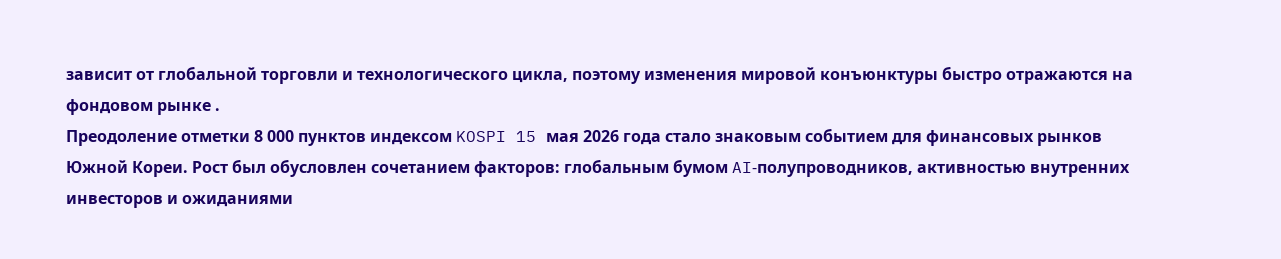зависит от глобальной торговли и технологического цикла, поэтому изменения мировой конъюнктуры быстро отражаются на фондовом рынке .
Преодоление отметки 8 000 пунктов индексом KOSPI 15 мая 2026 года стало знаковым событием для финансовых рынков Южной Кореи. Рост был обусловлен сочетанием факторов: глобальным бумом AI‑полупроводников, активностью внутренних инвесторов и ожиданиями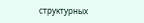структурных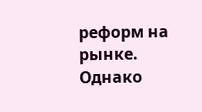реформ на рынке.
Однако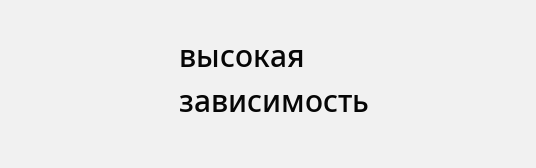высокая зависимость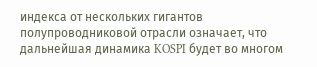индекса от нескольких гигантов полупроводниковой отрасли означает, что дальнейшая динамика KOSPI будет во многом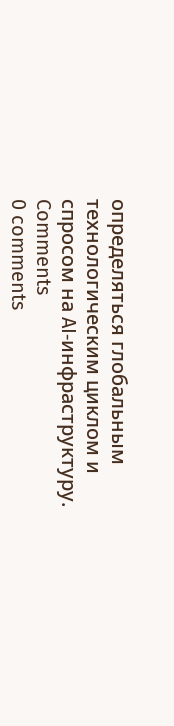определяться глобальным технологическим циклом и спросом на AI‑инфраструктуру.
Comments
0 comments